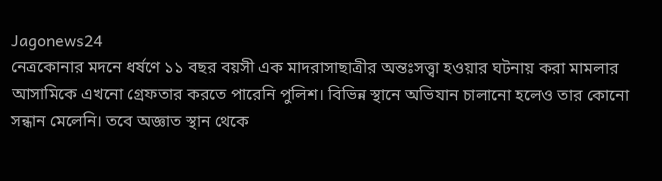Jagonews24
নেত্রকোনার মদনে ধর্ষণে ১১ বছর বয়সী এক মাদরাসাছাত্রীর অন্তঃসত্ত্বা হওয়ার ঘটনায় করা মামলার আসামিকে এখনো গ্রেফতার করতে পারেনি পুলিশ। বিভিন্ন স্থানে অভিযান চালানো হলেও তার কোনো সন্ধান মেলেনি। তবে অজ্ঞাত স্থান থেকে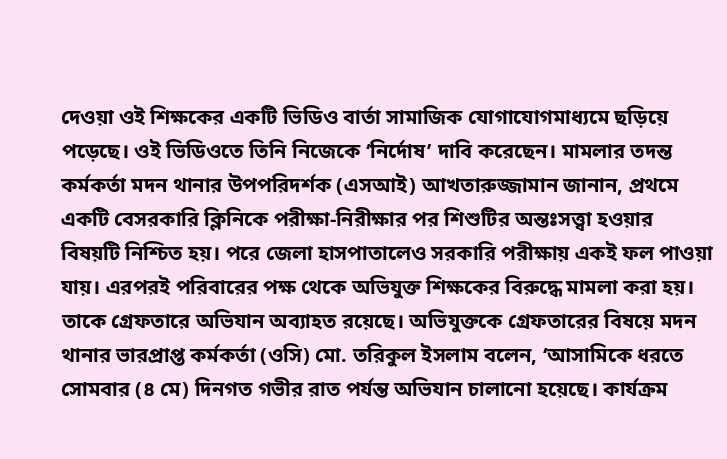দেওয়া ওই শিক্ষকের একটি ভিডিও বার্তা সামাজিক যোগাযোগমাধ্যমে ছড়িয়ে পড়েছে। ওই ভিডিওতে তিনি নিজেকে ‘নির্দোষ’ দাবি করেছেন। মামলার তদন্ত কর্মকর্তা মদন থানার উপপরিদর্শক (এসআই) আখতারুজ্জামান জানান, প্রথমে একটি বেসরকারি ক্লিনিকে পরীক্ষা-নিরীক্ষার পর শিশুটির অন্তঃসত্ত্বা হওয়ার বিষয়টি নিশ্চিত হয়। পরে জেলা হাসপাতালেও সরকারি পরীক্ষায় একই ফল পাওয়া যায়। এরপরই পরিবারের পক্ষ থেকে অভিযুক্ত শিক্ষকের বিরুদ্ধে মামলা করা হয়। তাকে গ্রেফতারে অভিযান অব্যাহত রয়েছে। অভিযুক্তকে গ্রেফতারের বিষয়ে মদন থানার ভারপ্রাপ্ত কর্মকর্তা (ওসি) মো. তরিকুল ইসলাম বলেন, ‘আসামিকে ধরতে সোমবার (৪ মে) দিনগত গভীর রাত পর্যন্ত অভিযান চালানো হয়েছে। কার্যক্রম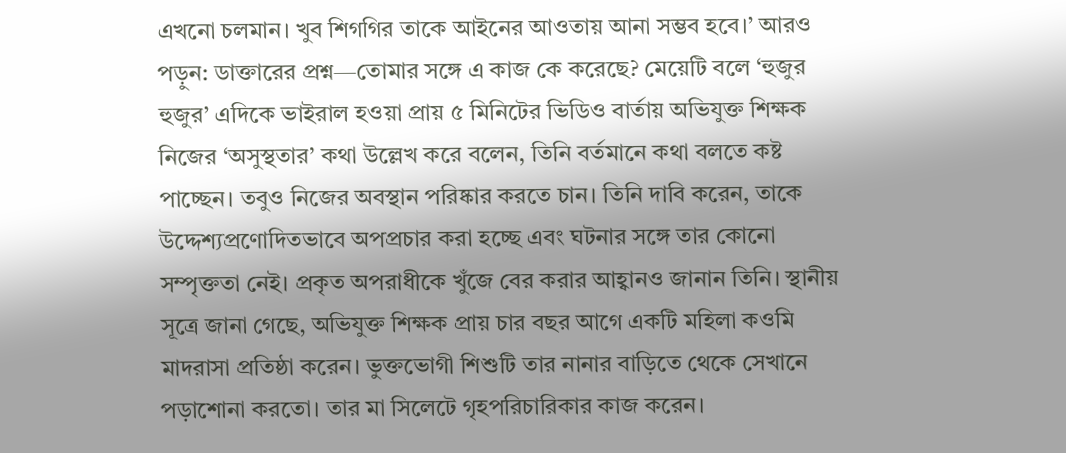এখনো চলমান। খুব শিগগির তাকে আইনের আওতায় আনা সম্ভব হবে।’ আরও পড়ুন: ডাক্তারের প্রশ্ন—তোমার সঙ্গে এ কাজ কে করেছে? মেয়েটি বলে ‘হুজুর হুজুর’ এদিকে ভাইরাল হওয়া প্রায় ৫ মিনিটের ভিডিও বার্তায় অভিযুক্ত শিক্ষক নিজের ‘অসুস্থতার’ কথা উল্লেখ করে বলেন, তিনি বর্তমানে কথা বলতে কষ্ট পাচ্ছেন। তবুও নিজের অবস্থান পরিষ্কার করতে চান। তিনি দাবি করেন, তাকে উদ্দেশ্যপ্রণোদিতভাবে অপপ্রচার করা হচ্ছে এবং ঘটনার সঙ্গে তার কোনো সম্পৃক্ততা নেই। প্রকৃত অপরাধীকে খুঁজে বের করার আহ্বানও জানান তিনি। স্থানীয় সূত্রে জানা গেছে, অভিযুক্ত শিক্ষক প্রায় চার বছর আগে একটি মহিলা কওমি মাদরাসা প্রতিষ্ঠা করেন। ভুক্তভোগী শিশুটি তার নানার বাড়িতে থেকে সেখানে পড়াশোনা করতো। তার মা সিলেটে গৃহপরিচারিকার কাজ করেন।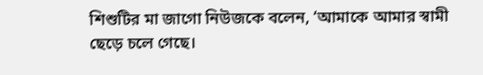শিশুটির মা জাগো নিউজকে বলেন, ‘আমাকে আমার স্বামী ছেড়ে চলে গেছে।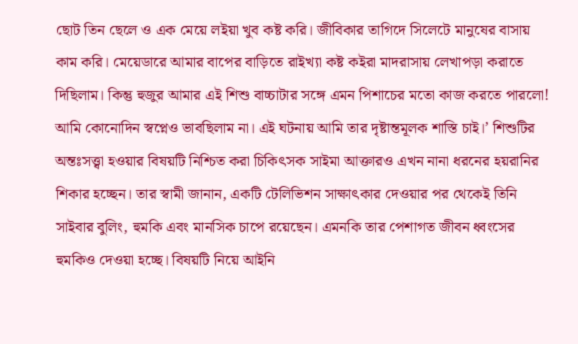ছোট তিন ছেলে ও এক মেয়ে লইয়া খুব কষ্ট করি। জীবিকার তাগিদে সিলেটে মানুষের বাসায় কাম করি। মেয়েডারে আমার বাপের বাড়িতে রাইখ্যা কষ্ট কইরা মাদরাসায় লেখাপড়া করাতে দিছিলাম। কিন্তু হুজুর আমার এই শিশু বাচ্চাটার সঙ্গে এমন পিশাচের মতো কাজ করতে পারলো! আমি কোনোদিন স্বপ্নেও ভাবছিলাম না। এই ঘটনায় আমি তার দৃষ্টান্তমূলক শাস্তি চাই।’ শিশুটির অন্তঃসত্ত্বা হওয়ার বিষয়টি নিশ্চিত করা চিকিৎসক সাইমা আক্তারও এখন নানা ধরনের হয়রানির শিকার হচ্ছেন। তার স্বামী জানান, একটি টেলিভিশন সাক্ষাৎকার দেওয়ার পর থেকেই তিনি সাইবার বুলিং, হুমকি এবং মানসিক চাপে রয়েছেন। এমনকি তার পেশাগত জীবন ধ্বংসের হুমকিও দেওয়া হচ্ছে। বিষয়টি নিয়ে আইনি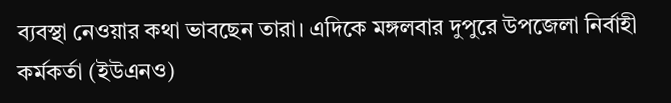ব্যবস্থা নেওয়ার কথা ভাবছেন তারা। এদিকে মঙ্গলবার দুপুরে উপজেলা নির্বাহী কর্মকর্তা (ইউএনও)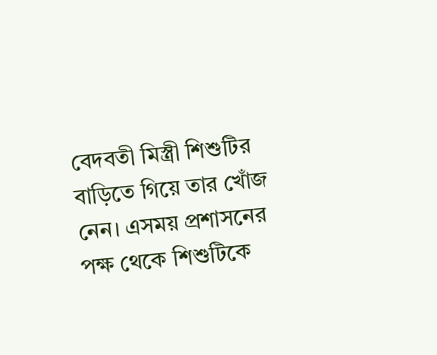বেদবতী মিস্ত্রী শিশুটির বাড়িতে গিয়ে তার খোঁজ নেন। এসময় প্রশাসনের পক্ষ থেকে শিশুটিকে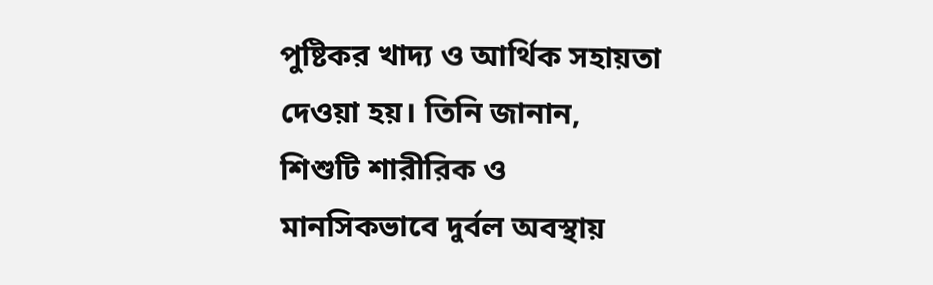পুষ্টিকর খাদ্য ও আর্থিক সহায়তা দেওয়া হয়। তিনি জানান, শিশুটি শারীরিক ও মানসিকভাবে দুর্বল অবস্থায়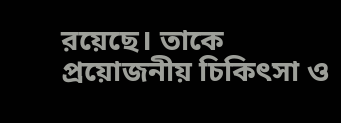রয়েছে। তাকে প্রয়োজনীয় চিকিৎসা ও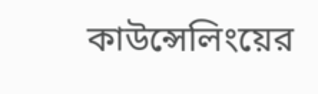কাউন্সেলিংয়ের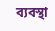ব্যবস্থা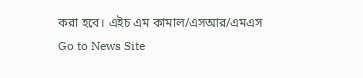করা হবে। এইচ এম কামাল/এসআর/এমএস
Go to News Site